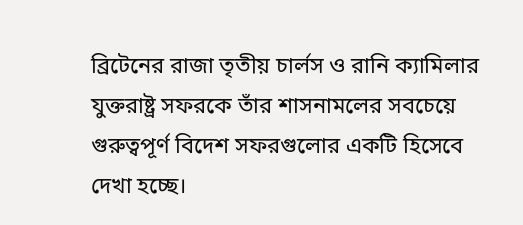ব্রিটেনের রাজা তৃতীয় চার্লস ও রানি ক্যামিলার যুক্তরাষ্ট্র সফরকে তাঁর শাসনামলের সবচেয়ে গুরুত্বপূর্ণ বিদেশ সফরগুলোর একটি হিসেবে দেখা হচ্ছে।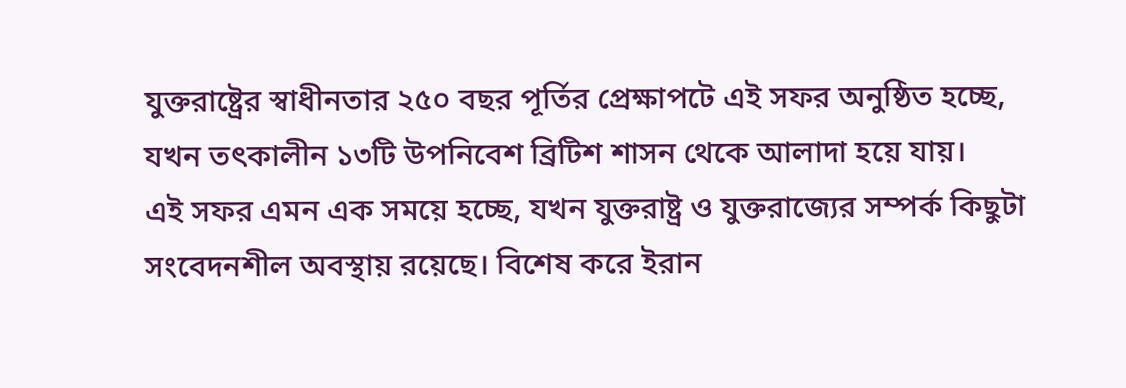যুক্তরাষ্ট্রের স্বাধীনতার ২৫০ বছর পূর্তির প্রেক্ষাপটে এই সফর অনুষ্ঠিত হচ্ছে, যখন তৎকালীন ১৩টি উপনিবেশ ব্রিটিশ শাসন থেকে আলাদা হয়ে যায়।
এই সফর এমন এক সময়ে হচ্ছে, যখন যুক্তরাষ্ট্র ও যুক্তরাজ্যের সম্পর্ক কিছুটা সংবেদনশীল অবস্থায় রয়েছে। বিশেষ করে ইরান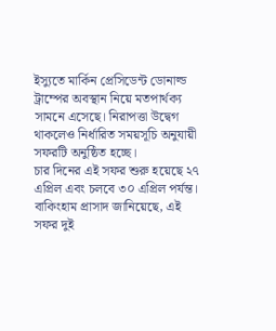ইস্যুতে মার্কিন প্রেসিডেন্ট ডোনাল্ড ট্রাম্পের অবস্থান নিয়ে মতপার্থক্য সামনে এসেছে। নিরাপত্তা উদ্বেগ থাকলেও নির্ধারিত সময়সূচি অনুযায়ী সফরটি অনুষ্ঠিত হচ্ছে।
চার দিনের এই সফর শুরু হয়েছে ২৭ এপ্রিল এবং চলবে ৩০ এপ্রিল পর্যন্ত। বাকিংহাম প্রাসাদ জানিয়েছে, এই সফর দুই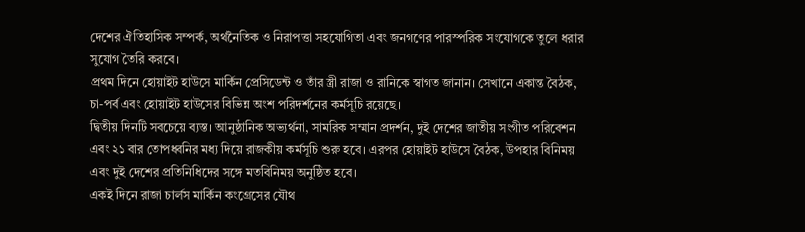দেশের ঐতিহাসিক সম্পর্ক, অর্থনৈতিক ও নিরাপত্তা সহযোগিতা এবং জনগণের পারস্পরিক সংযোগকে তুলে ধরার সুযোগ তৈরি করবে।
প্রথম দিনে হোয়াইট হাউসে মার্কিন প্রেসিডেন্ট ও তাঁর স্ত্রী রাজা ও রানিকে স্বাগত জানান। সেখানে একান্ত বৈঠক, চা-পর্ব এবং হোয়াইট হাউসের বিভিন্ন অংশ পরিদর্শনের কর্মসূচি রয়েছে।
দ্বিতীয় দিনটি সবচেয়ে ব্যস্ত। আনুষ্ঠানিক অভ্যর্থনা, সামরিক সম্মান প্রদর্শন, দুই দেশের জাতীয় সংগীত পরিবেশন এবং ২১ বার তোপধ্বনির মধ্য দিয়ে রাজকীয় কর্মসূচি শুরু হবে। এরপর হোয়াইট হাউসে বৈঠক, উপহার বিনিময় এবং দুই দেশের প্রতিনিধিদের সঙ্গে মতবিনিময় অনুষ্ঠিত হবে।
একই দিনে রাজা চার্লস মার্কিন কংগ্রেসের যৌথ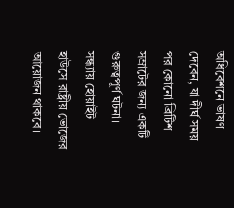অধিবেশনে ভাষণ দেবেন, যা দীর্ঘ সময় পর কোনো ব্রিটিশ সম্রাটের জন্য একটি গুরুত্বপূর্ণ ঘটনা। সন্ধ্যায় হোয়াইট হাউসে রাষ্ট্রীয় ভোজের আয়োজন থাকবে।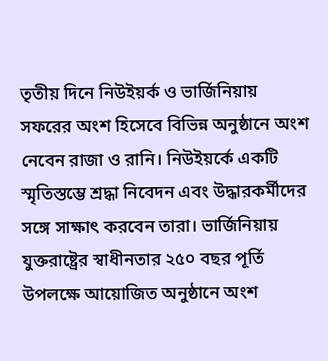তৃতীয় দিনে নিউইয়র্ক ও ভার্জিনিয়ায় সফরের অংশ হিসেবে বিভিন্ন অনুষ্ঠানে অংশ নেবেন রাজা ও রানি। নিউইয়র্কে একটি স্মৃতিস্তম্ভে শ্রদ্ধা নিবেদন এবং উদ্ধারকর্মীদের সঙ্গে সাক্ষাৎ করবেন তারা। ভার্জিনিয়ায় যুক্তরাষ্ট্রের স্বাধীনতার ২৫০ বছর পূর্তি উপলক্ষে আয়োজিত অনুষ্ঠানে অংশ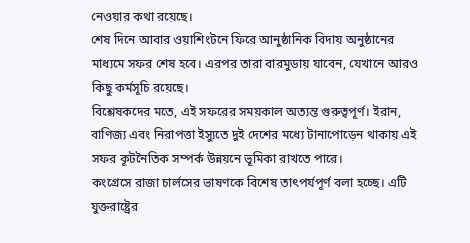নেওয়ার কথা রয়েছে।
শেষ দিনে আবার ওয়াশিংটনে ফিরে আনুষ্ঠানিক বিদায় অনুষ্ঠানের মাধ্যমে সফর শেষ হবে। এরপর তারা বারমুডায় যাবেন, যেখানে আরও কিছু কর্মসূচি রয়েছে।
বিশ্লেষকদের মতে, এই সফরের সময়কাল অত্যন্ত গুরুত্বপূর্ণ। ইরান, বাণিজ্য এবং নিরাপত্তা ইস্যুতে দুই দেশের মধ্যে টানাপোড়েন থাকায় এই সফর কূটনৈতিক সম্পর্ক উন্নয়নে ভূমিকা রাখতে পারে।
কংগ্রেসে রাজা চার্লসের ভাষণকে বিশেষ তাৎপর্যপূর্ণ বলা হচ্ছে। এটি যুক্তরাষ্ট্রের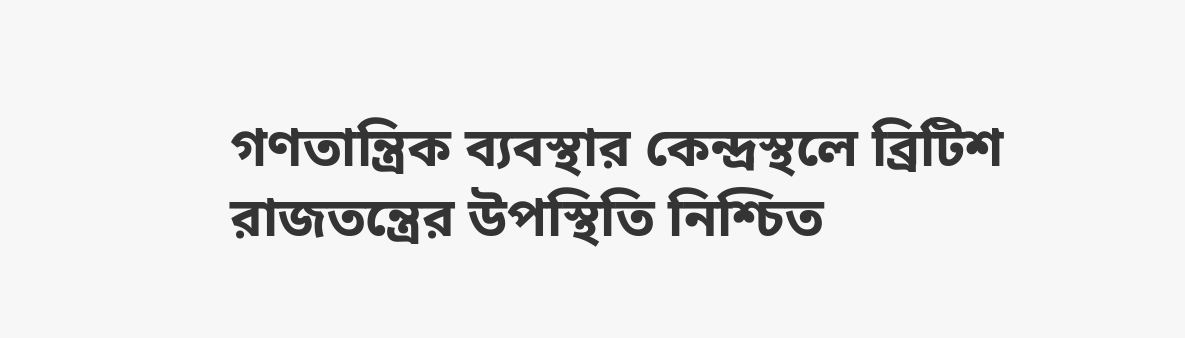গণতান্ত্রিক ব্যবস্থার কেন্দ্রস্থলে ব্রিটিশ রাজতন্ত্রের উপস্থিতি নিশ্চিত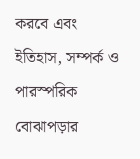করবে এবং ইতিহাস, সম্পর্ক ও পারস্পরিক বোঝাপড়ার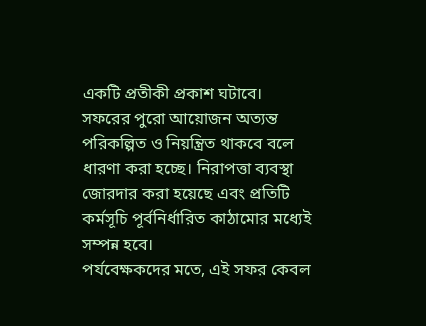একটি প্রতীকী প্রকাশ ঘটাবে।
সফরের পুরো আয়োজন অত্যন্ত পরিকল্পিত ও নিয়ন্ত্রিত থাকবে বলে ধারণা করা হচ্ছে। নিরাপত্তা ব্যবস্থা জোরদার করা হয়েছে এবং প্রতিটি কর্মসূচি পূর্বনির্ধারিত কাঠামোর মধ্যেই সম্পন্ন হবে।
পর্যবেক্ষকদের মতে, এই সফর কেবল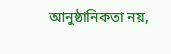আনুষ্ঠানিকতা নয়,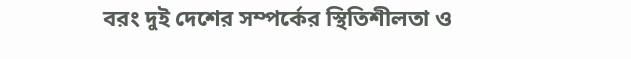বরং দুই দেশের সম্পর্কের স্থিতিশীলতা ও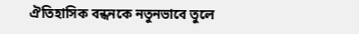ঐতিহাসিক বন্ধনকে নতুনভাবে তুলে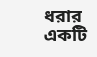ধরার একটি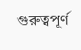গুরুত্বপূর্ণ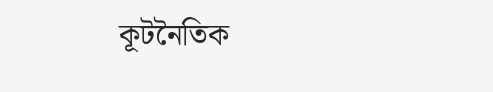কূটনৈতিক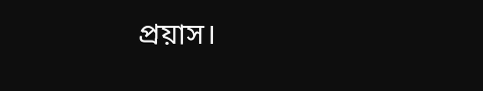প্রয়াস।